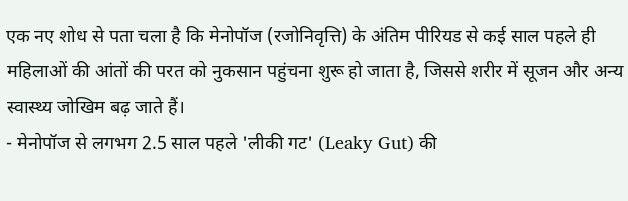एक नए शोध से पता चला है कि मेनोपॉज (रजोनिवृत्ति) के अंतिम पीरियड से कई साल पहले ही महिलाओं की आंतों की परत को नुकसान पहुंचना शुरू हो जाता है, जिससे शरीर में सूजन और अन्य स्वास्थ्य जोखिम बढ़ जाते हैं।
- मेनोपॉज से लगभग 2.5 साल पहले 'लीकी गट' (Leaky Gut) की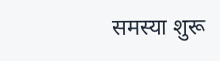समस्या शुरू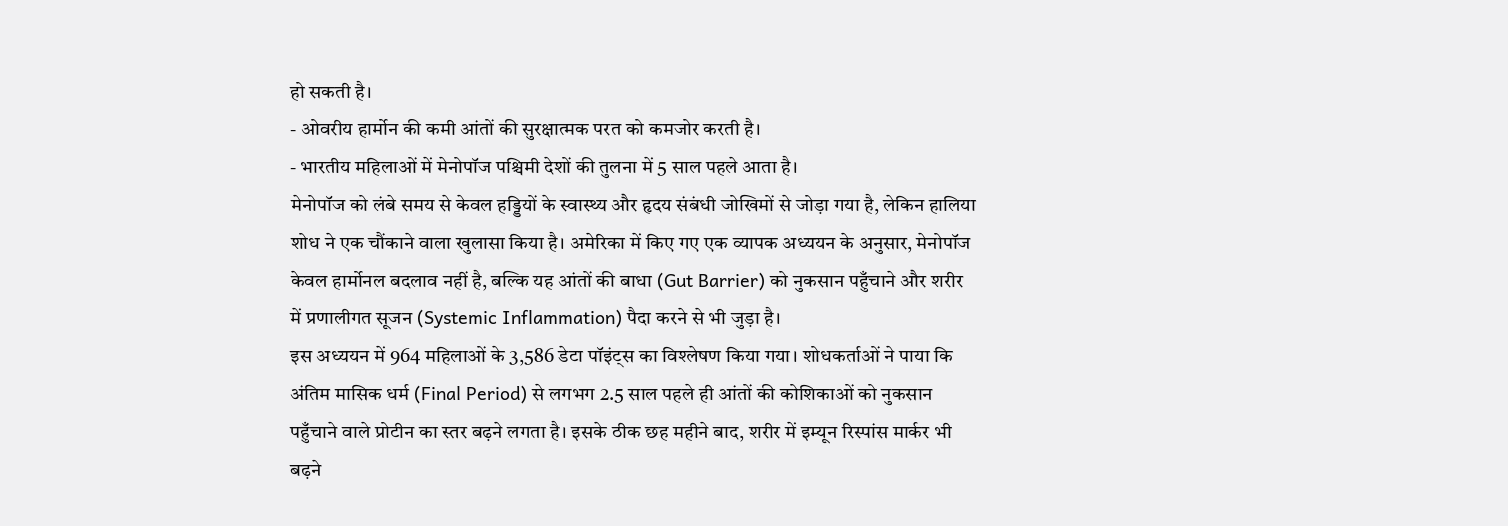हो सकती है।
- ओवरीय हार्मोन की कमी आंतों की सुरक्षात्मक परत को कमजोर करती है।
- भारतीय महिलाओं में मेनोपॉज पश्चिमी देशों की तुलना में 5 साल पहले आता है।
मेनोपॉज को लंबे समय से केवल हड्डियों के स्वास्थ्य और हृदय संबंधी जोखिमों से जोड़ा गया है, लेकिन हालिया शोध ने एक चौंकाने वाला खुलासा किया है। अमेरिका में किए गए एक व्यापक अध्ययन के अनुसार, मेनोपॉज केवल हार्मोनल बदलाव नहीं है, बल्कि यह आंतों की बाधा (Gut Barrier) को नुकसान पहुँचाने और शरीर में प्रणालीगत सूजन (Systemic Inflammation) पैदा करने से भी जुड़ा है।
इस अध्ययन में 964 महिलाओं के 3,586 डेटा पॉइंट्स का विश्लेषण किया गया। शोधकर्ताओं ने पाया कि अंतिम मासिक धर्म (Final Period) से लगभग 2.5 साल पहले ही आंतों की कोशिकाओं को नुकसान पहुँचाने वाले प्रोटीन का स्तर बढ़ने लगता है। इसके ठीक छह महीने बाद, शरीर में इम्यून रिस्पांस मार्कर भी बढ़ने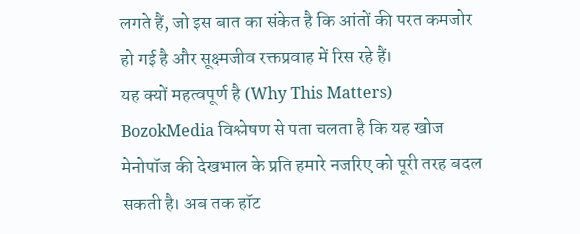लगते हैं, जो इस बात का संकेत है कि आंतों की परत कमजोर हो गई है और सूक्ष्मजीव रक्तप्रवाह में रिस रहे हैं।
यह क्यों महत्वपूर्ण है (Why This Matters)
BozokMedia विश्लेषण से पता चलता है कि यह खोज मेनोपॉज की देखभाल के प्रति हमारे नजरिए को पूरी तरह बदल सकती है। अब तक हॉट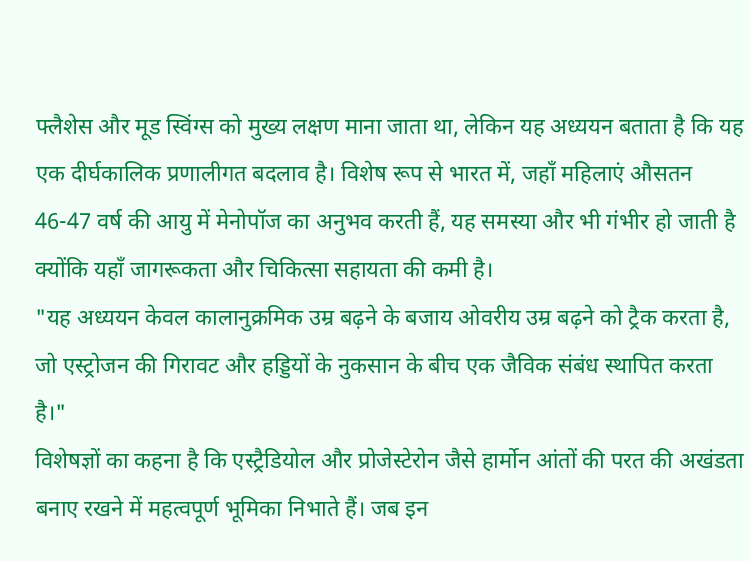फ्लैशेस और मूड स्विंग्स को मुख्य लक्षण माना जाता था, लेकिन यह अध्ययन बताता है कि यह एक दीर्घकालिक प्रणालीगत बदलाव है। विशेष रूप से भारत में, जहाँ महिलाएं औसतन 46-47 वर्ष की आयु में मेनोपॉज का अनुभव करती हैं, यह समस्या और भी गंभीर हो जाती है क्योंकि यहाँ जागरूकता और चिकित्सा सहायता की कमी है।
"यह अध्ययन केवल कालानुक्रमिक उम्र बढ़ने के बजाय ओवरीय उम्र बढ़ने को ट्रैक करता है, जो एस्ट्रोजन की गिरावट और हड्डियों के नुकसान के बीच एक जैविक संबंध स्थापित करता है।"
विशेषज्ञों का कहना है कि एस्ट्रैडियोल और प्रोजेस्टेरोन जैसे हार्मोन आंतों की परत की अखंडता बनाए रखने में महत्वपूर्ण भूमिका निभाते हैं। जब इन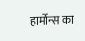हार्मोन्स का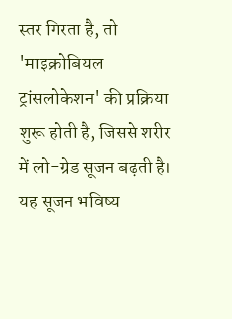स्तर गिरता है, तो 'माइक्रोबियल ट्रांसलोकेशन' की प्रक्रिया शुरू होती है, जिससे शरीर में लो-ग्रेड सूजन बढ़ती है। यह सूजन भविष्य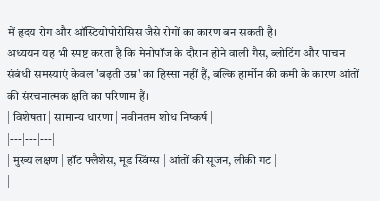में हृदय रोग और ऑस्टियोपोरोसिस जैसे रोगों का कारण बन सकती है।
अध्ययन यह भी स्पष्ट करता है कि मेनोपॉज के दौरान होने वाली गैस, ब्लोटिंग और पाचन संबंधी समस्याएं केवल 'बढ़ती उम्र' का हिस्सा नहीं हैं, बल्कि हार्मोन की कमी के कारण आंतों की संरचनात्मक क्षति का परिणाम हैं।
| विशेषता | सामान्य धारणा | नवीनतम शोध निष्कर्ष |
|---|---|---|
| मुख्य लक्षण | हॉट फ्लैशेस, मूड स्विंग्स | आंतों की सूजन, लीकी गट |
|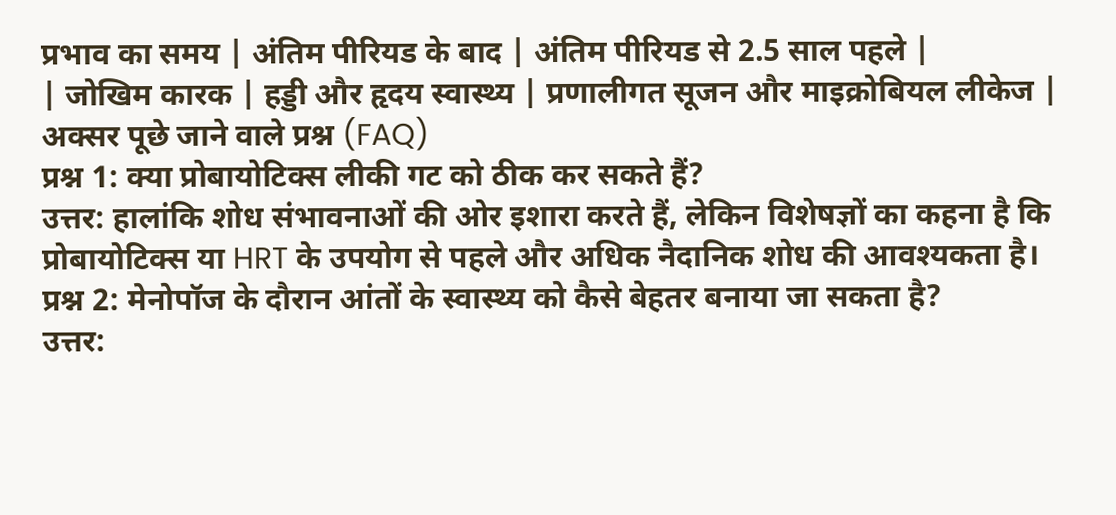प्रभाव का समय | अंतिम पीरियड के बाद | अंतिम पीरियड से 2.5 साल पहले |
| जोखिम कारक | हड्डी और हृदय स्वास्थ्य | प्रणालीगत सूजन और माइक्रोबियल लीकेज |
अक्सर पूछे जाने वाले प्रश्न (FAQ)
प्रश्न 1: क्या प्रोबायोटिक्स लीकी गट को ठीक कर सकते हैं?
उत्तर: हालांकि शोध संभावनाओं की ओर इशारा करते हैं, लेकिन विशेषज्ञों का कहना है कि प्रोबायोटिक्स या HRT के उपयोग से पहले और अधिक नैदानिक शोध की आवश्यकता है।
प्रश्न 2: मेनोपॉज के दौरान आंतों के स्वास्थ्य को कैसे बेहतर बनाया जा सकता है?
उत्तर: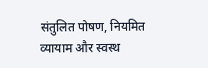संतुलित पोषण, नियमित व्यायाम और स्वस्थ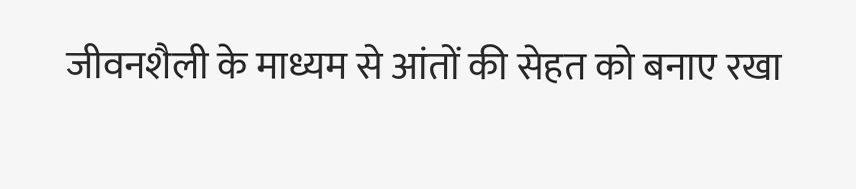जीवनशैली के माध्यम से आंतों की सेहत को बनाए रखा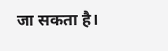जा सकता है।